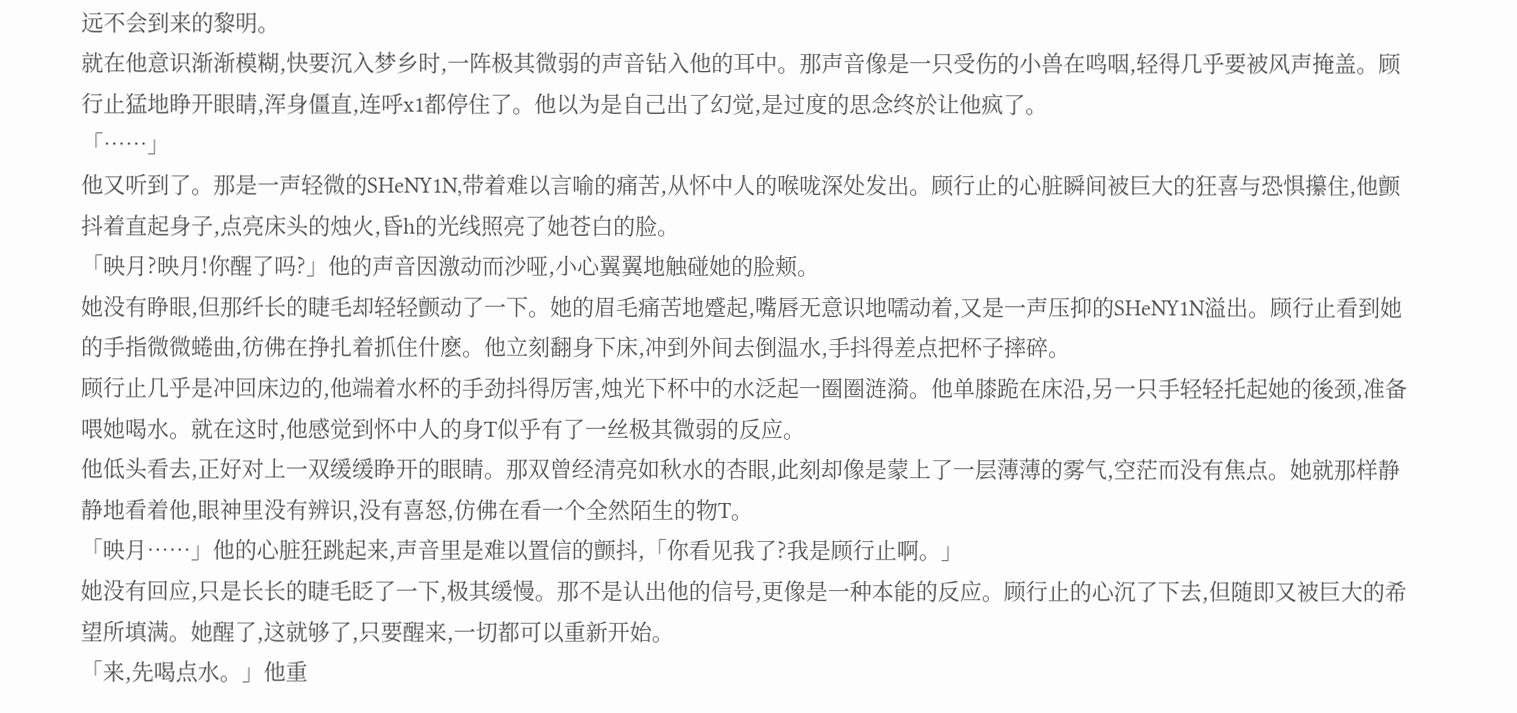远不会到来的黎明。
就在他意识渐渐模糊,快要沉入梦乡时,一阵极其微弱的声音钻入他的耳中。那声音像是一只受伤的小兽在鸣咽,轻得几乎要被风声掩盖。顾行止猛地睁开眼睛,浑身僵直,连呼x1都停住了。他以为是自己出了幻觉,是过度的思念终於让他疯了。
「……」
他又听到了。那是一声轻微的SHeNY1N,带着难以言喻的痛苦,从怀中人的喉咙深处发出。顾行止的心脏瞬间被巨大的狂喜与恐惧攥住,他颤抖着直起身子,点亮床头的烛火,昏h的光线照亮了她苍白的脸。
「映月?映月!你醒了吗?」他的声音因激动而沙哑,小心翼翼地触碰她的脸颊。
她没有睁眼,但那纤长的睫毛却轻轻颤动了一下。她的眉毛痛苦地蹙起,嘴唇无意识地嚅动着,又是一声压抑的SHeNY1N溢出。顾行止看到她的手指微微蜷曲,彷佛在挣扎着抓住什麽。他立刻翻身下床,冲到外间去倒温水,手抖得差点把杯子摔碎。
顾行止几乎是冲回床边的,他端着水杯的手劲抖得厉害,烛光下杯中的水泛起一圈圈涟漪。他单膝跪在床沿,另一只手轻轻托起她的後颈,准备喂她喝水。就在这时,他感觉到怀中人的身T似乎有了一丝极其微弱的反应。
他低头看去,正好对上一双缓缓睁开的眼睛。那双曾经清亮如秋水的杏眼,此刻却像是蒙上了一层薄薄的雾气,空茫而没有焦点。她就那样静静地看着他,眼神里没有辨识,没有喜怒,仿佛在看一个全然陌生的物T。
「映月……」他的心脏狂跳起来,声音里是难以置信的颤抖,「你看见我了?我是顾行止啊。」
她没有回应,只是长长的睫毛眨了一下,极其缓慢。那不是认出他的信号,更像是一种本能的反应。顾行止的心沉了下去,但随即又被巨大的希望所填满。她醒了,这就够了,只要醒来,一切都可以重新开始。
「来,先喝点水。」他重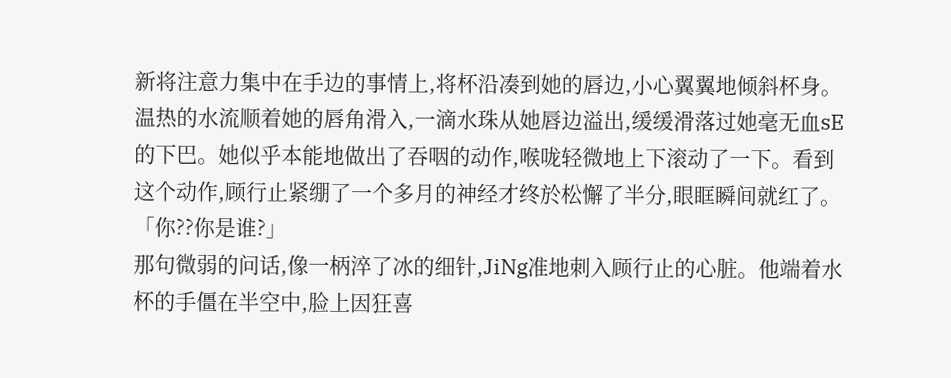新将注意力集中在手边的事情上,将杯沿凑到她的唇边,小心翼翼地倾斜杯身。
温热的水流顺着她的唇角滑入,一滴水珠从她唇边溢出,缓缓滑落过她毫无血sE的下巴。她似乎本能地做出了吞咽的动作,喉咙轻微地上下滚动了一下。看到这个动作,顾行止紧绷了一个多月的神经才终於松懈了半分,眼眶瞬间就红了。
「你??你是谁?」
那句微弱的问话,像一柄淬了冰的细针,JiNg准地刺入顾行止的心脏。他端着水杯的手僵在半空中,脸上因狂喜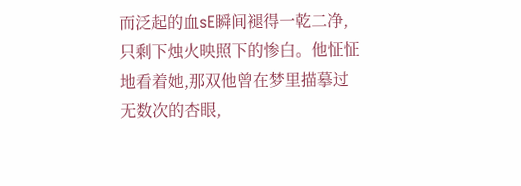而泛起的血sE瞬间褪得一乾二净,只剩下烛火映照下的惨白。他怔怔地看着她,那双他曾在梦里描摹过无数次的杏眼,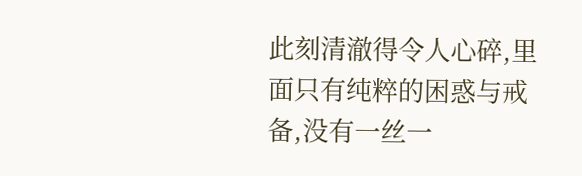此刻清澈得令人心碎,里面只有纯粹的困惑与戒备,没有一丝一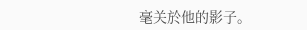毫关於他的影子。